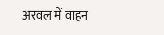अरवल में वाहन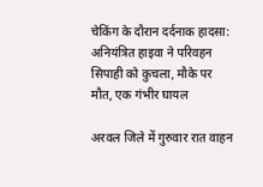चेकिंग के दौरान दर्दनाक हादसा: अनियंत्रित हाइवा ने परिवहन सिपाही को कुचला, मौके पर मौत, एक गंभीर घायल

अरवल जिले में गुरुवार रात वाहन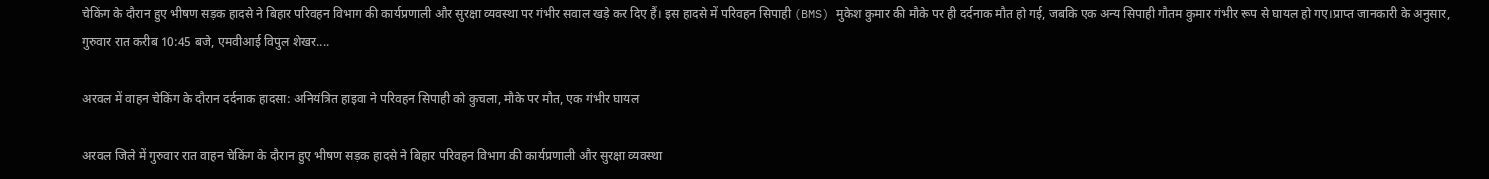चेकिंग के दौरान हुए भीषण सड़क हादसे ने बिहार परिवहन विभाग की कार्यप्रणाली और सुरक्षा व्यवस्था पर गंभीर सवाल खड़े कर दिए हैं। इस हादसे में परिवहन सिपाही (BMS) मुकेश कुमार की मौके पर ही दर्दनाक मौत हो गई, जबकि एक अन्य सिपाही गौतम कुमार गंभीर रूप से घायल हो गए।प्राप्त जानकारी के अनुसार, गुरुवार रात करीब 10:45 बजे, एमवीआई विपुल शेखर....

अरवल में वाहन चेकिंग के दौरान दर्दनाक हादसा: अनियंत्रित हाइवा ने परिवहन सिपाही को कुचला, मौके पर मौत, एक गंभीर घायल

अरवल जिले में गुरुवार रात वाहन चेकिंग के दौरान हुए भीषण सड़क हादसे ने बिहार परिवहन विभाग की कार्यप्रणाली और सुरक्षा व्यवस्था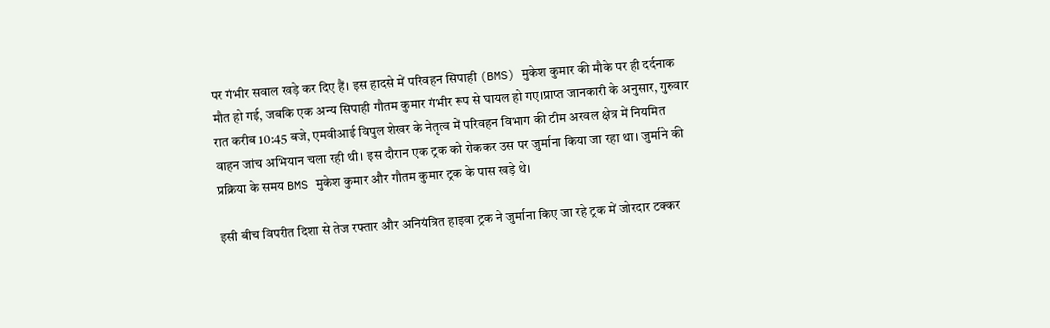पर गंभीर सवाल खड़े कर दिए हैं। इस हादसे में परिवहन सिपाही (BMS) मुकेश कुमार की मौके पर ही दर्दनाक मौत हो गई, जबकि एक अन्य सिपाही गौतम कुमार गंभीर रूप से घायल हो गए।प्राप्त जानकारी के अनुसार, गुरुवार रात करीब 10:45 बजे, एमवीआई विपुल शेखर के नेतृत्व में परिवहन विभाग की टीम अरवल क्षेत्र में नियमित वाहन जांच अभियान चला रही थी। इस दौरान एक ट्रक को रोककर उस पर जुर्माना किया जा रहा था। जुर्माने की प्रक्रिया के समय BMS मुकेश कुमार और गौतम कुमार ट्रक के पास खड़े थे।

इसी बीच विपरीत दिशा से तेज रफ्तार और अनियंत्रित हाइवा ट्रक ने जुर्माना किए जा रहे ट्रक में जोरदार टक्कर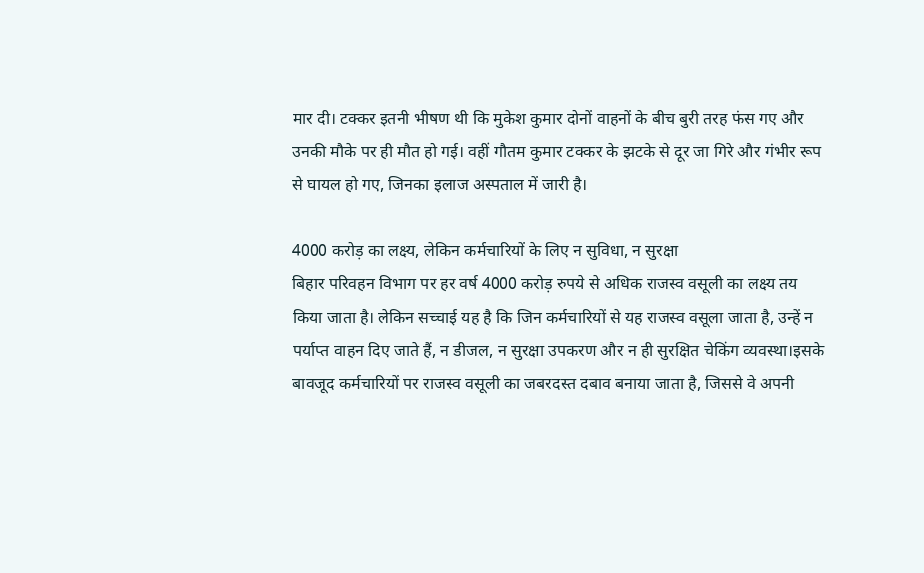मार दी। टक्कर इतनी भीषण थी कि मुकेश कुमार दोनों वाहनों के बीच बुरी तरह फंस गए और उनकी मौके पर ही मौत हो गई। वहीं गौतम कुमार टक्कर के झटके से दूर जा गिरे और गंभीर रूप से घायल हो गए, जिनका इलाज अस्पताल में जारी है।

4000 करोड़ का लक्ष्य, लेकिन कर्मचारियों के लिए न सुविधा, न सुरक्षा
बिहार परिवहन विभाग पर हर वर्ष 4000 करोड़ रुपये से अधिक राजस्व वसूली का लक्ष्य तय किया जाता है। लेकिन सच्चाई यह है कि जिन कर्मचारियों से यह राजस्व वसूला जाता है, उन्हें न पर्याप्त वाहन दिए जाते हैं, न डीजल, न सुरक्षा उपकरण और न ही सुरक्षित चेकिंग व्यवस्था।इसके बावजूद कर्मचारियों पर राजस्व वसूली का जबरदस्त दबाव बनाया जाता है, जिससे वे अपनी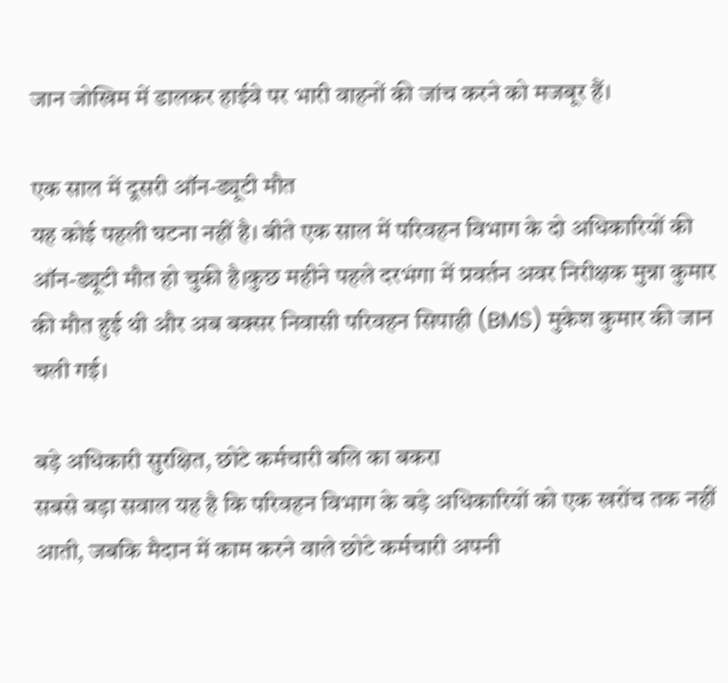जान जोखिम में डालकर हाईवे पर भारी वाहनों की जांच करने को मजबूर हैं।

एक साल में दूसरी ऑन-ड्यूटी मौत
यह कोई पहली घटना नहीं है। बीते एक साल में परिवहन विभाग के दो अधिकारियों की ऑन-ड्यूटी मौत हो चुकी है।कुछ महीने पहले दरभंगा में प्रवर्तन अवर निरीक्षक मुन्ना कुमार की मौत हुई थी और अब बक्सर निवासी परिवहन सिपाही (BMS) मुकेश कुमार की जान चली गई।

बड़े अधिकारी सुरक्षित, छोटे कर्मचारी बलि का बकरा
सबसे बड़ा सवाल यह है कि परिवहन विभाग के बड़े अधिकारियों को एक खरोंच तक नहीं आती, जबकि मैदान में काम करने वाले छोटे कर्मचारी अपनी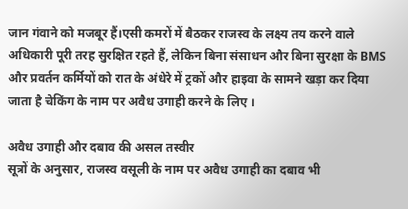जान गंवाने को मजबूर हैं।एसी कमरों में बैठकर राजस्व के लक्ष्य तय करने वाले अधिकारी पूरी तरह सुरक्षित रहते हैं, लेकिन बिना संसाधन और बिना सुरक्षा के BMS और प्रवर्तन कर्मियों को रात के अंधेरे में ट्रकों और हाइवा के सामने खड़ा कर दिया जाता है चेकिंग के नाम पर अवैध उगाही करने के लिए ।

अवैध उगाही और दबाव की असल तस्वीर
सूत्रों के अनुसार, राजस्व वसूली के नाम पर अवैध उगाही का दबाव भी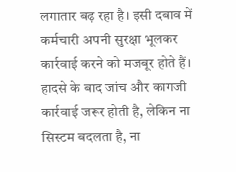लगातार बढ़ रहा है। इसी दबाव में कर्मचारी अपनी सुरक्षा भूलकर कार्रवाई करने को मजबूर होते हैं। हादसे के बाद जांच और कागजी कार्रवाई जरूर होती है, लेकिन ना सिस्टम बदलता है, ना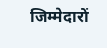जिम्मेदारों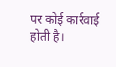पर कोई कार्रवाई होती है।